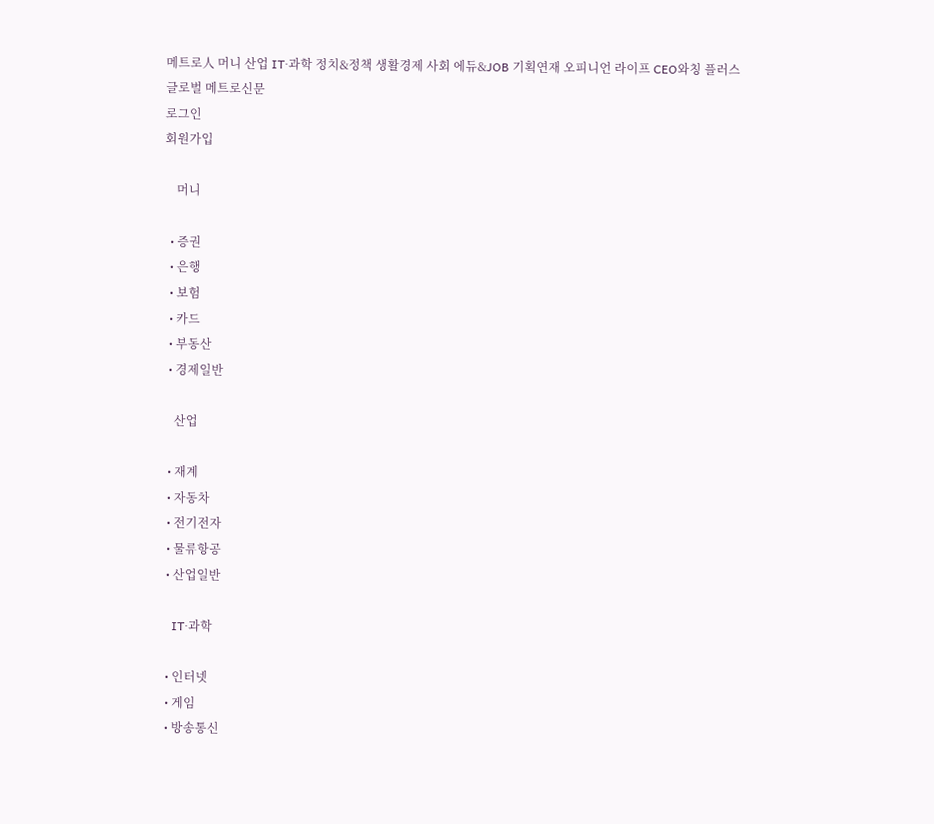메트로人 머니 산업 IT·과학 정치&정책 생활경제 사회 에듀&JOB 기획연재 오피니언 라이프 CEO와칭 플러스
글로벌 메트로신문
로그인
회원가입

    머니

  • 증권
  • 은행
  • 보험
  • 카드
  • 부동산
  • 경제일반

    산업

  • 재계
  • 자동차
  • 전기전자
  • 물류항공
  • 산업일반

    IT·과학

  • 인터넷
  • 게임
  • 방송통신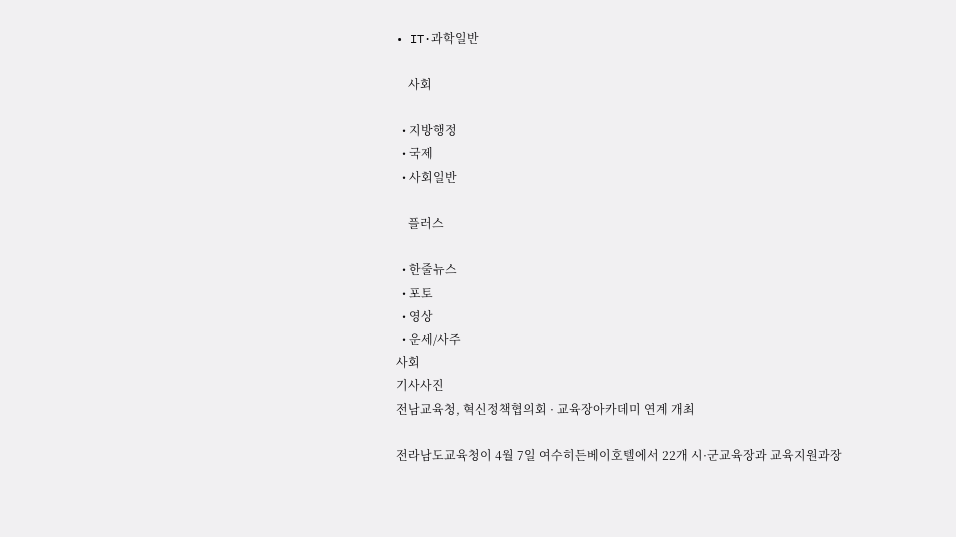• IT·과학일반

    사회

  • 지방행정
  • 국제
  • 사회일반

    플러스

  • 한줄뉴스
  • 포토
  • 영상
  • 운세/사주
사회
기사사진
전남교육청, 혁신정책협의회 · 교육장아카데미 연계 개최

전라남도교육청이 4월 7일 여수히든베이호텔에서 22개 시·군교육장과 교육지원과장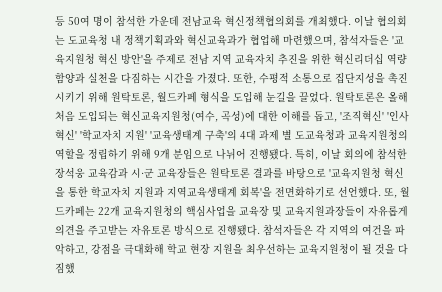등 50여 명이 참석한 가운데 전남교육 혁신정책협의회를 개최했다. 이날 협의회는 도교육청 내 정책기획과와 혁신교육과가 협업해 마련했으며, 참석자들은 '교육지원청 혁신 방안'을 주제로 전남 지역 교육자치 추진을 위한 혁신리더십 역량 함양과 실천을 다짐하는 시간을 가졌다. 또한, 수평적 소통으로 집단지성을 촉진시키기 위해 원탁토론, 월드카페 형식을 도입해 눈길을 끌었다. 원탁토론은 올해 처음 도입되는 혁신교육지원청(여수, 곡성)에 대한 이해를 돕고, '조직혁신' '인사혁신' '학교자치 지원' '교육생태계 구축'의 4대 과제 별 도교육청과 교육지원청의 역할을 정립하기 위해 9개 분임으로 나뉘어 진행됐다. 특히, 이날 회의에 참석한 장석웅 교육감과 시·군 교육장들은 원탁토론 결과를 바탕으로 '교육지원청 혁신을 통한 학교자치 지원과 지역교육생태계 회복'을 전면화하기로 선언했다. 또, 월드카페는 22개 교육지원청의 핵심사업을 교육장 및 교육지원과장들이 자유롭게 의견을 주고받는 자유토론 방식으로 진행됐다. 참석자들은 각 지역의 여건을 파악하고, 강점을 극대화해 학교 현장 지원을 최우선하는 교육지원청이 될 것을 다짐했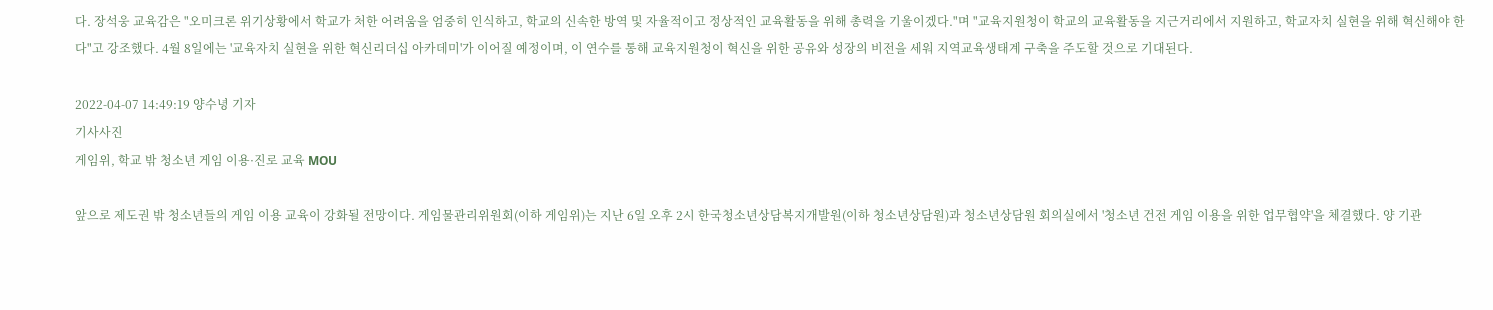다. 장석웅 교육감은 "오미크론 위기상황에서 학교가 처한 어려움을 엄중히 인식하고, 학교의 신속한 방역 및 자율적이고 정상적인 교육활동을 위해 총력을 기울이겠다."며 "교육지원청이 학교의 교육활동을 지근거리에서 지원하고, 학교자치 실현을 위해 혁신해야 한다"고 강조했다. 4월 8일에는 '교육자치 실현을 위한 혁신리더십 아카데미'가 이어질 예정이며, 이 연수를 통해 교육지원청이 혁신을 위한 공유와 성장의 비전을 세워 지역교육생태계 구축을 주도할 것으로 기대된다.

2022-04-07 14:49:19 양수녕 기자
기사사진
게임위, 학교 밖 청소년 게임 이용·진로 교육 MOU

앞으로 제도권 밖 청소년들의 게임 이용 교육이 강화될 전망이다. 게임물관리위원회(이하 게임위)는 지난 6일 오후 2시 한국청소년상담복지개발원(이하 청소년상담원)과 청소년상담원 회의실에서 '청소년 건전 게임 이용을 위한 업무협약'을 체결했다. 양 기관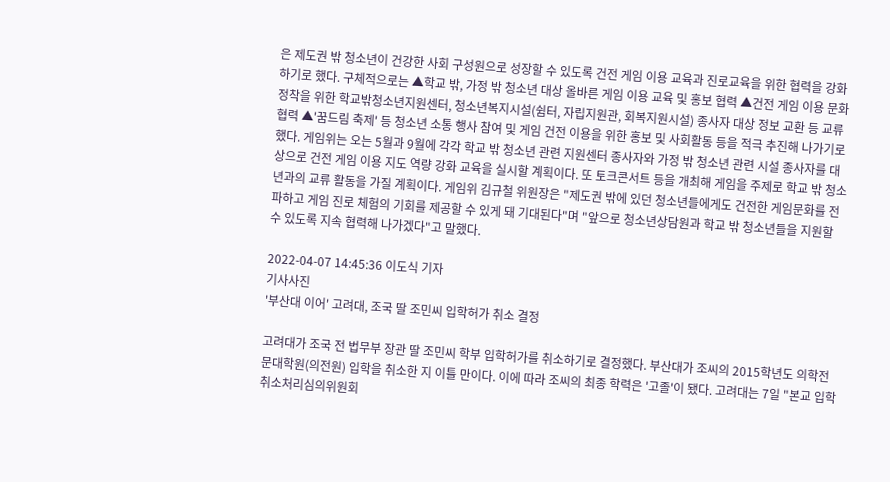은 제도권 밖 청소년이 건강한 사회 구성원으로 성장할 수 있도록 건전 게임 이용 교육과 진로교육을 위한 협력을 강화하기로 했다. 구체적으로는 ▲학교 밖, 가정 밖 청소년 대상 올바른 게임 이용 교육 및 홍보 협력 ▲건전 게임 이용 문화 정착을 위한 학교밖청소년지원센터, 청소년복지시설(쉼터, 자립지원관, 회복지원시설) 종사자 대상 정보 교환 등 교류 협력 ▲'꿈드림 축제' 등 청소년 소통 행사 참여 및 게임 건전 이용을 위한 홍보 및 사회활동 등을 적극 추진해 나가기로 했다. 게임위는 오는 5월과 9월에 각각 학교 밖 청소년 관련 지원센터 종사자와 가정 밖 청소년 관련 시설 종사자를 대상으로 건전 게임 이용 지도 역량 강화 교육을 실시할 계획이다. 또 토크콘서트 등을 개최해 게임을 주제로 학교 밖 청소년과의 교류 활동을 가질 계획이다. 게임위 김규철 위원장은 "제도권 밖에 있던 청소년들에게도 건전한 게임문화를 전파하고 게임 진로 체험의 기회를 제공할 수 있게 돼 기대된다"며 "앞으로 청소년상담원과 학교 밖 청소년들을 지원할 수 있도록 지속 협력해 나가겠다"고 말했다.

2022-04-07 14:45:36 이도식 기자
기사사진
'부산대 이어' 고려대, 조국 딸 조민씨 입학허가 취소 결정

고려대가 조국 전 법무부 장관 딸 조민씨 학부 입학허가를 취소하기로 결정했다. 부산대가 조씨의 2015학년도 의학전문대학원(의전원) 입학을 취소한 지 이틀 만이다. 이에 따라 조씨의 최종 학력은 '고졸'이 됐다. 고려대는 7일 "본교 입학취소처리심의위원회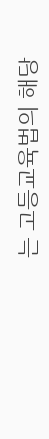는 고등교육법의 해당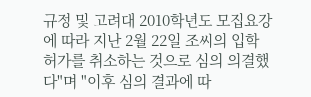규정 및 고려대 2010학년도 모집요강에 따라 지난 2월 22일 조씨의 입학 허가를 취소하는 것으로 심의 의결했다"며 "이후 심의 결과에 따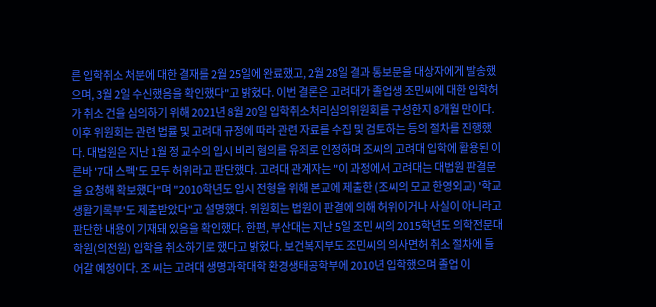른 입학취소 처분에 대한 결재를 2월 25일에 완료했고, 2월 28일 결과 통보문을 대상자에게 발송했으며, 3월 2일 수신했음을 확인했다"고 밝혔다. 이번 결론은 고려대가 졸업생 조민씨에 대한 입학허가 취소 건을 심의하기 위해 2021년 8월 20일 입학취소처리심의위원회를 구성한지 8개월 만이다. 이후 위원회는 관련 법률 및 고려대 규정에 따라 관련 자료를 수집 및 검토하는 등의 절차를 진행했다. 대법원은 지난 1월 정 교수의 입시 비리 혐의를 유죄로 인정하며 조씨의 고려대 입학에 활용된 이른바 '7대 스펙'도 모두 허위라고 판단했다. 고려대 관계자는 "이 과정에서 고려대는 대법원 판결문을 요청해 확보했다"며 "2010학년도 입시 전형을 위해 본교에 제출한 (조씨의 모교 한영외교) '학교생활기록부'도 제출받았다"고 설명했다. 위원회는 법원이 판결에 의해 허위이거나 사실이 아니라고 판단한 내용이 기재돼 있음을 확인했다. 한편, 부산대는 지난 5일 조민 씨의 2015학년도 의학전문대학원(의전원) 입학을 취소하기로 했다고 밝혔다. 보건복지부도 조민씨의 의사면허 취소 절차에 들어갈 예정이다. 조 씨는 고려대 생명과학대학 환경생태공학부에 2010년 입학했으며 졸업 이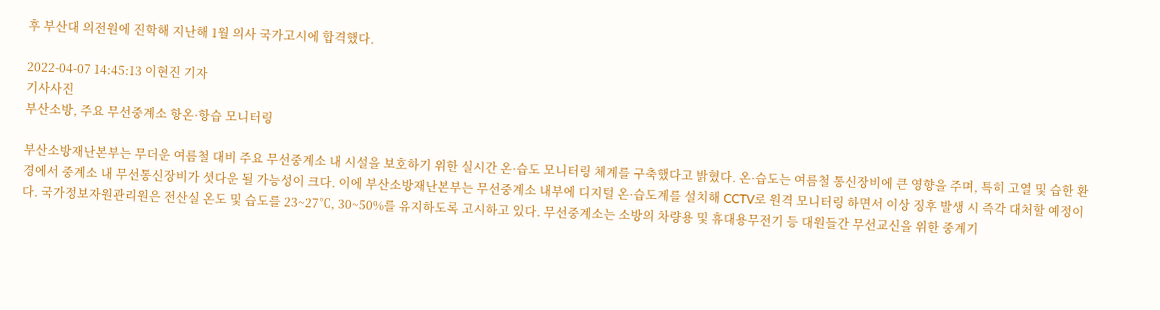후 부산대 의전원에 진학해 지난해 1월 의사 국가고시에 합격했다.

2022-04-07 14:45:13 이현진 기자
기사사진
부산소방, 주요 무선중계소 항온·항습 모니터링

부산소방재난본부는 무더운 여름철 대비 주요 무선중계소 내 시설을 보호하기 위한 실시간 온·습도 모니터링 체계를 구축했다고 밝혔다. 온·습도는 여름철 통신장비에 큰 영향을 주며, 특히 고열 및 습한 환경에서 중계소 내 무선통신장비가 셧다운 될 가능성이 크다. 이에 부산소방재난본부는 무선중계소 내부에 디지털 온·습도계를 설치해 CCTV로 원격 모니터링 하면서 이상 징후 발생 시 즉각 대처할 예정이다. 국가정보자원관리원은 전산실 온도 및 습도를 23~27℃, 30~50%를 유지하도록 고시하고 있다. 무선중계소는 소방의 차량용 및 휴대용무전기 등 대원들간 무선교신을 위한 중계기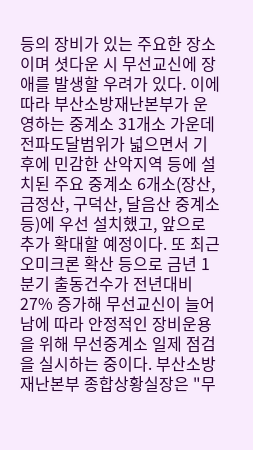등의 장비가 있는 주요한 장소이며 셧다운 시 무선교신에 장애를 발생할 우려가 있다. 이에 따라 부산소방재난본부가 운영하는 중계소 31개소 가운데 전파도달범위가 넓으면서 기후에 민감한 산악지역 등에 설치된 주요 중계소 6개소(장산, 금정산, 구덕산, 달음산 중계소 등)에 우선 설치했고, 앞으로 추가 확대할 예정이다. 또 최근 오미크론 확산 등으로 금년 1분기 출동건수가 전년대비 27% 증가해 무선교신이 늘어남에 따라 안정적인 장비운용을 위해 무선중계소 일제 점검을 실시하는 중이다. 부산소방재난본부 종합상황실장은 "무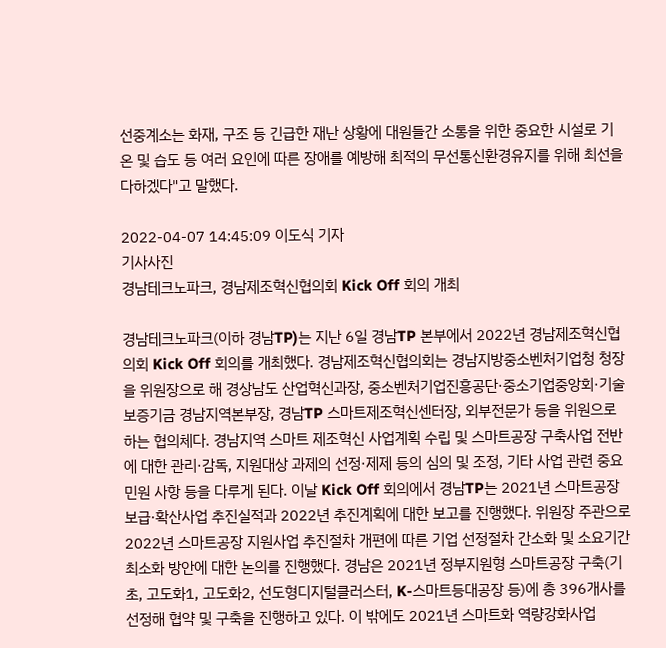선중계소는 화재, 구조 등 긴급한 재난 상황에 대원들간 소통을 위한 중요한 시설로 기온 및 습도 등 여러 요인에 따른 장애를 예방해 최적의 무선통신환경유지를 위해 최선을 다하겠다"고 말했다.

2022-04-07 14:45:09 이도식 기자
기사사진
경남테크노파크, 경남제조혁신협의회 Kick Off 회의 개최

경남테크노파크(이하 경남TP)는 지난 6일 경남TP 본부에서 2022년 경남제조혁신협의회 Kick Off 회의를 개최했다. 경남제조혁신협의회는 경남지방중소벤처기업청 청장을 위원장으로 해 경상남도 산업혁신과장, 중소벤처기업진흥공단·중소기업중앙회·기술보증기금 경남지역본부장, 경남TP 스마트제조혁신센터장, 외부전문가 등을 위원으로 하는 협의체다. 경남지역 스마트 제조혁신 사업계획 수립 및 스마트공장 구축사업 전반에 대한 관리·감독, 지원대상 과제의 선정·제제 등의 심의 및 조정, 기타 사업 관련 중요 민원 사항 등을 다루게 된다. 이날 Kick Off 회의에서 경남TP는 2021년 스마트공장 보급·확산사업 추진실적과 2022년 추진계획에 대한 보고를 진행했다. 위원장 주관으로 2022년 스마트공장 지원사업 추진절차 개편에 따른 기업 선정절차 간소화 및 소요기간 최소화 방안에 대한 논의를 진행했다. 경남은 2021년 정부지원형 스마트공장 구축(기초, 고도화1, 고도화2, 선도형디지털클러스터, K-스마트등대공장 등)에 총 396개사를 선정해 협약 및 구축을 진행하고 있다. 이 밖에도 2021년 스마트화 역량강화사업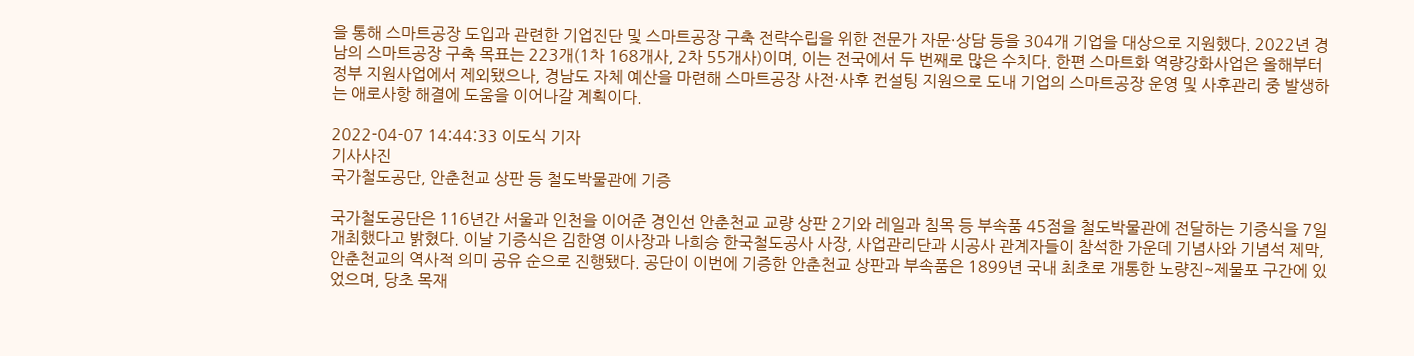을 통해 스마트공장 도입과 관련한 기업진단 및 스마트공장 구축 전략수립을 위한 전문가 자문·상담 등을 304개 기업을 대상으로 지원했다. 2022년 경남의 스마트공장 구축 목표는 223개(1차 168개사, 2차 55개사)이며, 이는 전국에서 두 번째로 많은 수치다. 한편 스마트화 역량강화사업은 올해부터 정부 지원사업에서 제외됐으나, 경남도 자체 예산을 마련해 스마트공장 사전·사후 컨설팅 지원으로 도내 기업의 스마트공장 운영 및 사후관리 중 발생하는 애로사항 해결에 도움을 이어나갈 계획이다.

2022-04-07 14:44:33 이도식 기자
기사사진
국가철도공단, 안춘천교 상판 등 철도박물관에 기증

국가철도공단은 116년간 서울과 인천을 이어준 경인선 안춘천교 교량 상판 2기와 레일과 침목 등 부속품 45점을 철도박물관에 전달하는 기증식을 7일 개최했다고 밝혔다. 이날 기증식은 김한영 이사장과 나희승 한국철도공사 사장, 사업관리단과 시공사 관계자들이 참석한 가운데 기념사와 기념석 제막, 안춘천교의 역사적 의미 공유 순으로 진행됐다. 공단이 이번에 기증한 안춘천교 상판과 부속품은 1899년 국내 최초로 개통한 노량진~제물포 구간에 있었으며, 당초 목재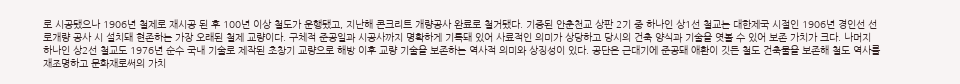로 시공됐으나 1906년 철제로 재시공 된 후 100년 이상 철도가 운행됐고, 지난해 콘크리트 개량공사 완료로 철거됐다. 기증된 안춘천교 상판 2기 중 하나인 상1선 철교는 대한제국 시절인 1906년 경인선 선로개량 공사 시 설치돼 현존하는 가장 오래된 철제 교량이다. 구체적 준공일과 시공사까지 명확하게 기록돼 있어 사료적인 의미가 상당하고 당시의 건축 양식과 기술을 엿볼 수 있어 보존 가치가 크다. 나머지 하나인 상2선 철교도 1976년 순수 국내 기술로 제작된 초창기 교량으로 해방 이후 교량 기술을 보존하는 역사적 의미와 상징성이 있다. 공단은 근대기에 준공돼 애환이 깃든 철도 건축물을 보존해 철도 역사를 재조명하고 문화재로써의 가치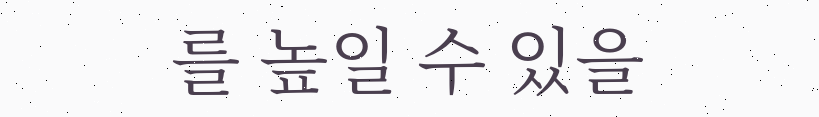를 높일 수 있을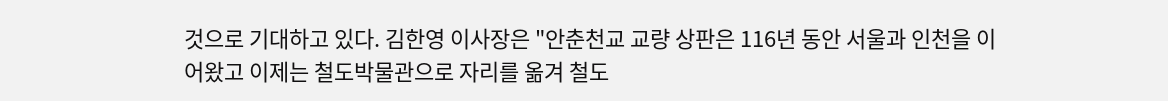것으로 기대하고 있다. 김한영 이사장은 "안춘천교 교량 상판은 116년 동안 서울과 인천을 이어왔고 이제는 철도박물관으로 자리를 옮겨 철도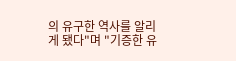의 유구한 역사를 알리게 됐다"며 "기증한 유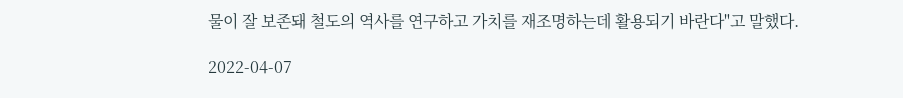물이 잘 보존돼 철도의 역사를 연구하고 가치를 재조명하는데 활용되기 바란다"고 말했다.

2022-04-07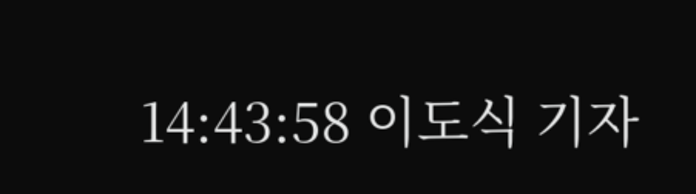14:43:58 이도식 기자